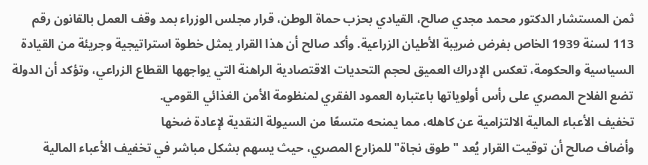ثمن المستشار الدكتور محمد مجدي صالح، القيادي بحزب حماة الوطن، قرار مجلس الوزراء بمد وقف العمل بالقانون رقم 113 لسنة 1939 الخاص بفرض ضريبة الأطيان الزراعية. وأكد صالح أن هذا القرار يمثل خطوة استراتيجية وجريئة من القيادة السياسية والحكومة، تعكس الإدراك العميق لحجم التحديات الاقتصادية الراهنة التي يواجهها القطاع الزراعي، وتؤكد أن الدولة تضع الفلاح المصري على رأس أولوياتها باعتباره العمود الفقري لمنظومة الأمن الغذائي القومي.
تخفيف الأعباء المالية الالتزامية عن كاهله، مما يمنحه متسعًا من السيولة النقدية لإعادة ضخها
وأضاف صالح أن توقيت القرار يُعد "طوق نجاة" للمزارع المصري، حيث يسهم بشكل مباشر في تخفيف الأعباء المالية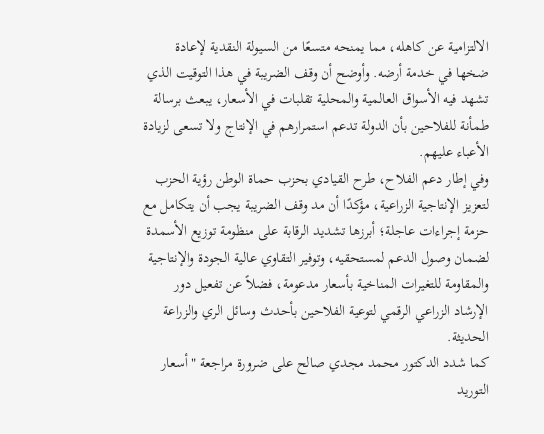الالتزامية عن كاهله، مما يمنحه متسعًا من السيولة النقدية لإعادة ضخها في خدمة أرضه. وأوضح أن وقف الضريبة في هذا التوقيت الذي تشهد فيه الأسواق العالمية والمحلية تقلبات في الأسعار، يبعث برسالة طمأنة للفلاحين بأن الدولة تدعم استمرارهم في الإنتاج ولا تسعى لزيادة الأعباء عليهم.
وفي إطار دعم الفلاح، طرح القيادي بحزب حماة الوطن رؤية الحزب لتعزيز الإنتاجية الزراعية، مؤكدًا أن مد وقف الضريبة يجب أن يتكامل مع حزمة إجراءات عاجلة؛ أبرزها تشديد الرقابة على منظومة توزيع الأسمدة لضمان وصول الدعم لمستحقيه، وتوفير التقاوي عالية الجودة والإنتاجية والمقاومة للتغيرات المناخية بأسعار مدعومة، فضلاً عن تفعيل دور الإرشاد الزراعي الرقمي لتوعية الفلاحين بأحدث وسائل الري والزراعة الحديثة.
كما شدد الدكتور محمد مجدي صالح على ضرورة مراجعة "أسعار التوريد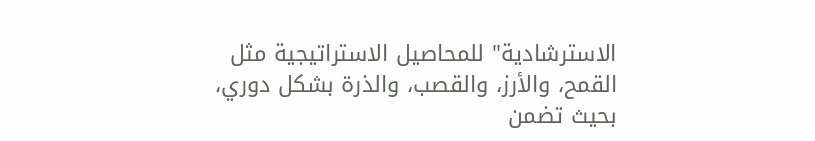الاسترشادية" للمحاصيل الاستراتيجية مثل القمح، والأرز، والقصب، والذرة بشكل دوري، بحيث تضمن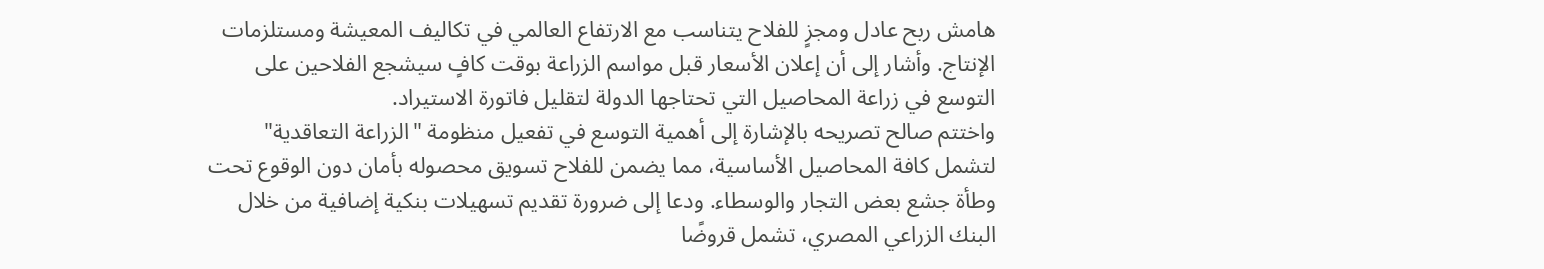هامش ربح عادل ومجزٍ للفلاح يتناسب مع الارتفاع العالمي في تكاليف المعيشة ومستلزمات الإنتاج. وأشار إلى أن إعلان الأسعار قبل مواسم الزراعة بوقت كافٍ سيشجع الفلاحين على التوسع في زراعة المحاصيل التي تحتاجها الدولة لتقليل فاتورة الاستيراد.
واختتم صالح تصريحه بالإشارة إلى أهمية التوسع في تفعيل منظومة "الزراعة التعاقدية" لتشمل كافة المحاصيل الأساسية، مما يضمن للفلاح تسويق محصوله بأمان دون الوقوع تحت وطأة جشع بعض التجار والوسطاء. ودعا إلى ضرورة تقديم تسهيلات بنكية إضافية من خلال البنك الزراعي المصري، تشمل قروضًا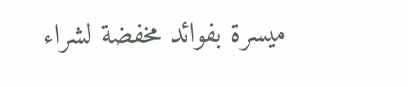ميسرة بفوائد مخفضة لشراء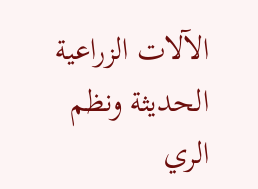الآلات الزراعية الحديثة ونظم الري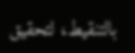بالتنقيط، لتحقيق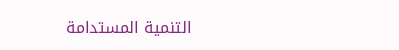التنمية المستدامة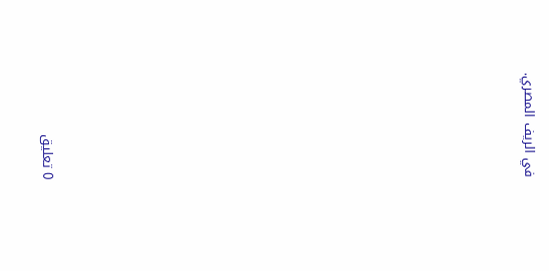في الريف المصري.
















0 تعليق